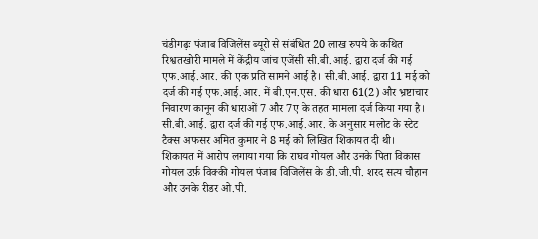चंडीगढ़ः पंजाब विजिलेंस ब्यूरो से संबंधित 20 लाख रुपये के कथित रिश्वतखोरी मामले में केंद्रीय जांच एजेंसी सी.बी.आई. द्वारा दर्ज की गई एफ.आई.आर. की एक प्रति सामने आई है। सी.बी.आई. द्वारा 11 मई को दर्ज की गई एफ.आई.आर. में बी.एन.एस. की धारा 61(2) और भ्रष्टाचार निवारण कानून की धाराओं 7 और 7ए के तहत मामला दर्ज किया गया है। सी.बी.आई. द्वारा दर्ज की गई एफ.आई.आर. के अनुसार मलोट के स्टेट टैक्स अफसर अमित कुमार ने 8 मई को लिखित शिकायत दी थी।
शिकायत में आरोप लगाया गया कि राघव गोयल और उनके पिता विकास गोयल उर्फ़ विक्की गोयल पंजाब विजिलेंस के डी.जी.पी. शरद सत्य चौहान और उनके रीडर ओ.पी.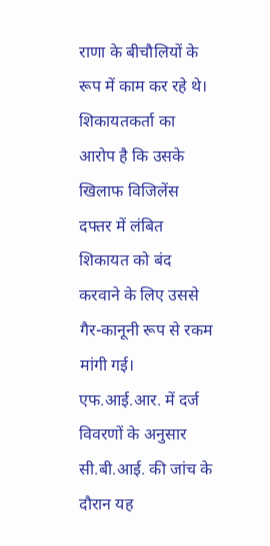राणा के बीचौलियों के रूप में काम कर रहे थे। शिकायतकर्ता का आरोप है कि उसके खिलाफ विजिलेंस दफ्तर में लंबित शिकायत को बंद करवाने के लिए उससे गैर-कानूनी रूप से रकम मांगी गई। एफ.आई.आर. में दर्ज विवरणों के अनुसार सी.बी.आई. की जांच के दौरान यह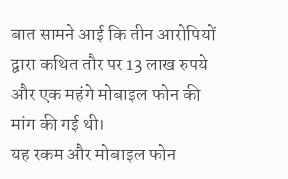बात सामने आई कि तीन आरोपियों द्वारा कथित तौर पर 13 लाख रुपये और एक महंगे मोबाइल फोन की मांग की गई थी।
यह रकम और मोबाइल फोन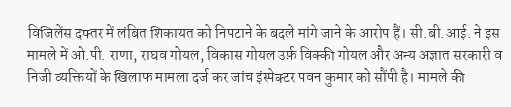विजिलेंस दफ्तर में लंबित शिकायत को निपटाने के बदले मांगे जाने के आरोप हैं। सी.बी.आई. ने इस मामले में ओ.पी. राणा, राघव गोयल, विकास गोयल उर्फ़ विक्की गोयल और अन्य अज्ञात सरकारी व निजी व्यक्तियों के खिलाफ मामला दर्ज कर जांच इंस्पेक्टर पवन कुमार को सौंपी है। मामले की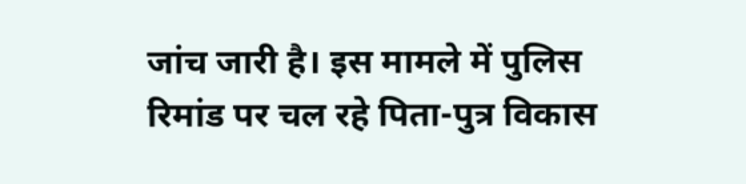जांच जारी है। इस मामले में पुलिस रिमांड पर चल रहे पिता-पुत्र विकास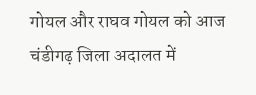गोयल और राघव गोयल को आज चंडीगढ़ जिला अदालत में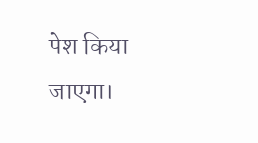पेश किया जाएगा।